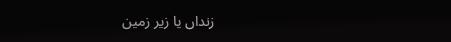زنداں یا زیر زمین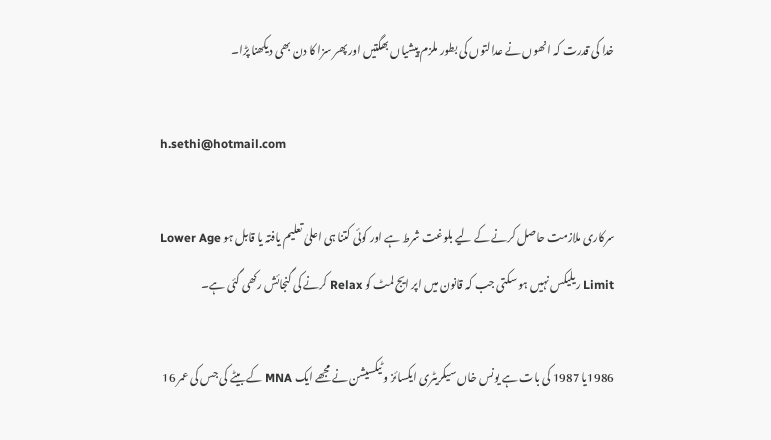خدا کی قدرت کہ انھوں نے عدالتوں کی بطور ملزم پیشیاں بھگتیں اور پھر سزا کا دن بھی دیکھنا پڑا۔

h.sethi@hotmail.com

سرکاری ملازمت حاصل کرنے کے لیے بلوغت شرط ہے اور کوئی کتنا ہی اعلیٰ تعلیم یافتہ یا قابل ہو Lower Age Limit ریلیکس نہیں ہو سکتی جب کہ قانون میں اپر ایج لمٹ کو Relax کرنے کی گنجائش رکھی گئی ہے۔

1986یا 1987 کی بات ہے یونس خاں سیکریٹری ایکسائز و ٹیکسیشن نے مجھے ایک MNA کے بیٹے کی جس کی عمر 16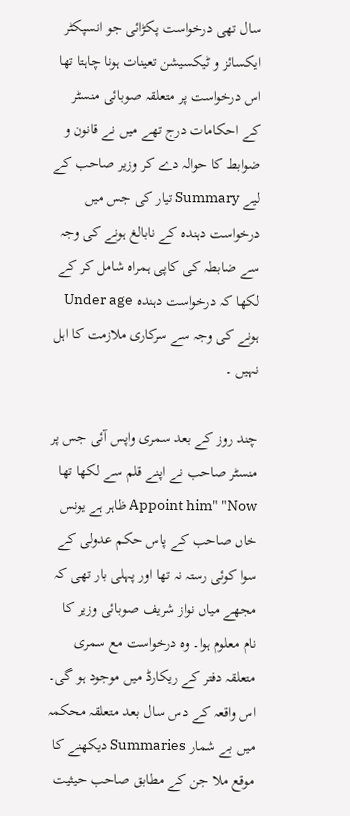سال تھی درخواست پکڑائی جو انسپکٹر ایکسائز و ٹیکسیشن تعینات ہونا چاہتا تھا اس درخواست پر متعلقہ صوبائی منسٹر کے احکامات درج تھے میں نے قانون و ضوابط کا حوالہ دے کر وزیر صاحب کے لیے Summary تیار کی جس میں درخواست دہندہ کے نابالغ ہونے کی وجہ سے ضابطہ کی کاپی ہمراہ شامل کر کے لکھا کہ درخواست دہندہ Under age ہونے کی وجہ سے سرکاری ملازمت کا اہل نہیں ۔

چند روز کے بعد سمری واپس آئی جس پر منسٹر صاحب نے اپنے قلم سے لکھا تھا Appoint him" "Now ظاہر ہے یونس خاں صاحب کے پاس حکم عدولی کے سوا کوئی رستہ نہ تھا اور پہلی بار تھی کہ مجھے میاں نواز شریف صوبائی وزیر کا نام معلوم ہوا۔ وہ درخواست مع سمری متعلقہ دفتر کے ریکارڈ میں موجود ہو گی۔ اس واقعہ کے دس سال بعد متعلقہ محکمہ میں بے شمار Summaries دیکھنے کا موقع ملا جن کے مطابق صاحب حیثیت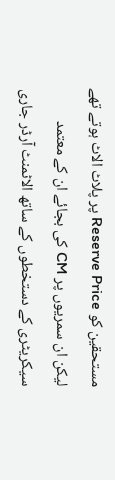مستحقین کو Reserve Price پر پلاٹ الاٹ ہوتے تھے لیکن ان سمریوں پر CM کی بجائے ان کے معتمد سیکریٹری کے دستخطوں کے ساتھ الاٹمنٹ آرڈر جاری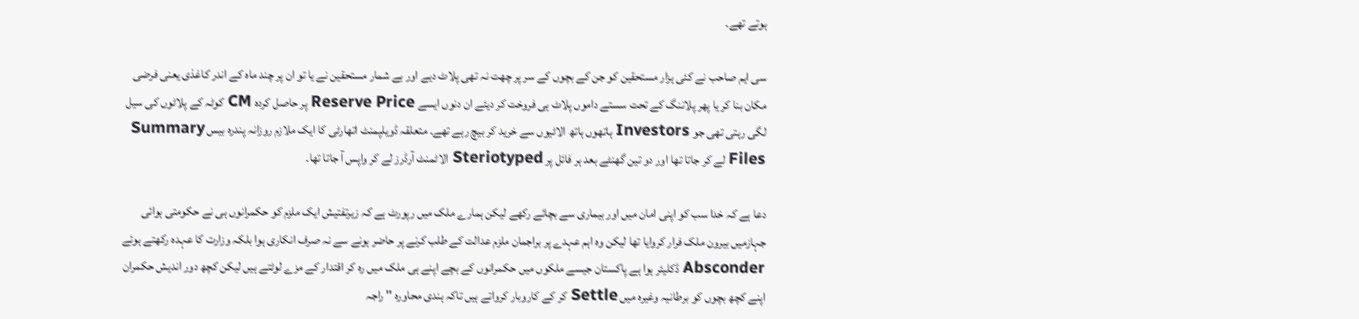ہوتے تھے۔

سی ایم صاحب نے کئی ہزار مستحقین کو جن کے بچوں کے سر پر چھت نہ تھی پلاٹ دیے اور بے شمار مستحقین نے یا تو ان پر چند ماہ کے اندر کاغذی یعنی فرضی مکان بنا کر یا پھر پلاننگ کے تحت سستے داموں پلاٹ ہی فروخت کر دیئے ان دنوں ایسے Reserve Price پر حاصل کردہ CM کوٹہ کے پلاٹوں کی سیل لگی رہتی تھی جو Investors ہاتھوں ہاتھ الاٹیوں سے خرید کر بیچ رہے تھے۔ متعلقہ ڈویلپمنٹ اتھارٹی کا ایک ملازم روزانہ پندرہ بیس Summary Files لے کر جاتا تھا اور دو تین گھنٹے بعد ہر فائل پر Steriotyped الاٹمنٹ آرڈرز لے کر واپس آ جاتا تھا۔

دعا ہے کہ خدا سب کو اپنی امان میں اور بیماری سے بچائے رکھے لیکن ہمارے ملک میں رپورٹ ہے کہ زیرتفتیش ایک ملزم کو حکمرانوں ہی نے حکومتی ہوائی جہازمیں بیرون ملک فرار کروایا تھا لیکن وہ اہم عہدے پر براجمان ملزم عدالت کے طلب کرنے پر حاضر ہونے سے نہ صرف انکاری ہوا بلکہ وزارت کا عہدہ رکھتے ہوئے Absconder ڈکلیئر ہوا ہے پاکستان جیسے ملکوں میں حکمرانوں کے بچے اپنے ہی ملک میں رہ کر اقتدار کے مزے لوٹتے ہیں لیکن کچھ دور اندیش حکمران اپنے کچھ بچوں کو برطانیہ وغیرہ میں Settle کر کے کاروبار کرواتے ہیں تاکہ ہندی محاورہ '' راجہ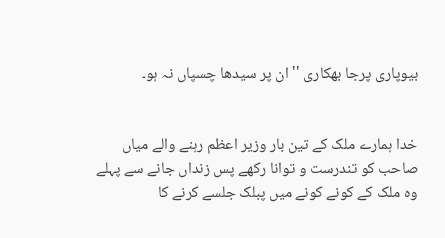بیوپاری پرجا بھکاری '' ان پر سیدھا چسپاں نہ ہو۔


خدا ہمارے ملک کے تین بار وزیر اعظم رہنے والے میاں صاحب کو تندرست و توانا رکھے پس زنداں جانے سے پہلے وہ ملک کے کونے کونے میں پبلک جلسے کرنے کا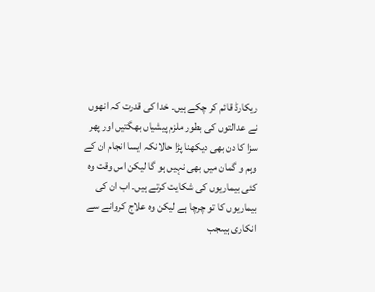ریکارڈ قائم کر چکے ہیں۔ خدا کی قدرت کہ انھوں نے عدالتوں کی بطور ملزم پیشیاں بھگتیں اور پھر سزا کا دن بھی دیکھنا پڑا حالانکہ ایسا انجام ان کے وہم و گمان میں بھی نہیں ہو گا لیکن اس وقت وہ کئی بیماریوں کی شکایت کرتے ہیں۔ اب ان کی بیماریوں کا تو چرچا ہے لیکن وہ علاج کروانے سے انکاری ہیںجب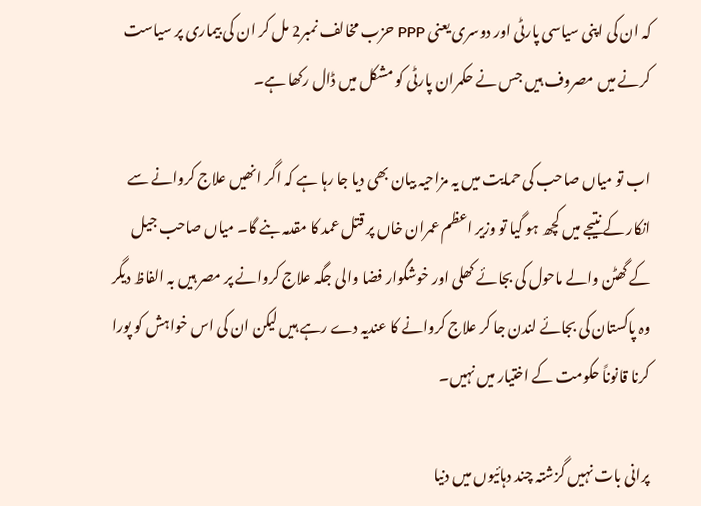کہ ان کی اپنی سیاسی پارٹی اور دوسری یعنی PPP حزب مخالف نمبر2 مل کر ان کی بیماری پر سیاست کرنے میں مصروف ہیں جس نے حکمران پارٹی کو مشکل میں ڈال رکھا ہے۔

اب تو میاں صاحب کی حمایت میں یہ مزاحیہ بیان بھی دیا جا رہا ہے کہ اگر انھیں علاج کروانے سے انکار کے نتیجے میں کچھ ہو گیا تو وزیر اعظم عمران خاں پر قتل عمد کا مقدمہ بنے گا۔ میاں صاحب جیل کے گھٹن والے ماحول کی بجائے کھلی اور خوشگوار فضا والی جگہ علاج کروانے پر مصر ہیں بہ الفاظ دیگر وہ پاکستان کی بجائے لندن جا کر علاج کروانے کا عندیہ دے رہے ہیں لیکن ان کی اس خواہش کو پورا کرنا قانوناً حکومت کے اختیار میں نہیں۔

پرانی بات نہیں گزشتہ چند دہائیوں میں دنیا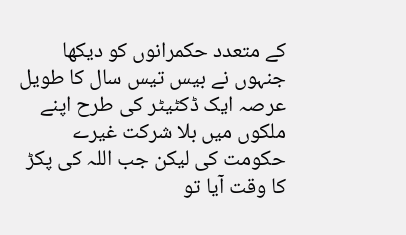کے متعدد حکمرانوں کو دیکھا جنہوں نے بیس تیس سال کا طویل عرصہ ایک ڈکٹیٹر کی طرح اپنے ملکوں میں بلا شرکت غیرے حکومت کی لیکن جب اللہ کی پکڑ کا وقت آیا تو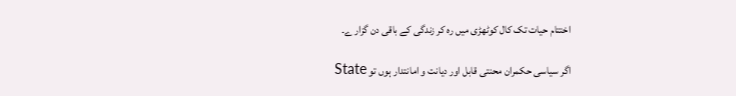اختتام حیات تک کال کوٹھڑی میں رہ کر زندگی کے باقی دن گزار ے۔

اگر سیاسی حکمران محنتی قابل اور دیانت و امانتدار ہوں تو State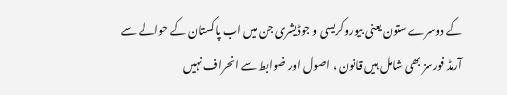کے دوسرے ستون یعنی بیوروکریسی و جوڈیشری جن میں اب پاکستان کے حوالے سے آرمڈ فورسز بھی شامل ہیں قانون ، اصول اور ضوابط سے انحراف نہیں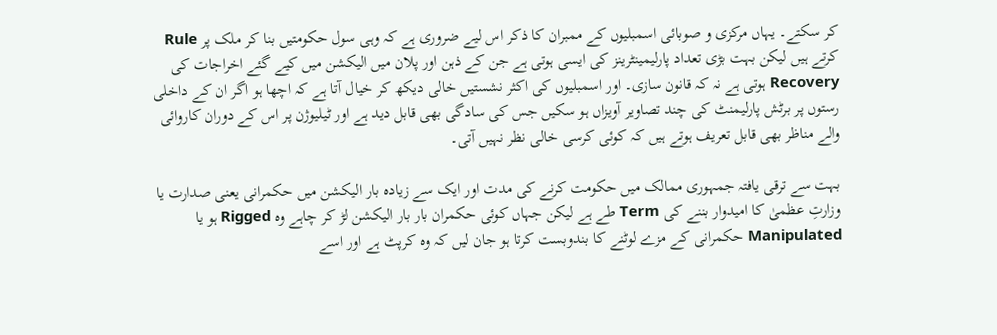کر سکتے۔ یہاں مرکزی و صوبائی اسمبلیوں کے ممبران کا ذکر اس لیے ضروری ہے کہ وہی سول حکومتیں بنا کر ملک پر Rule کرتے ہیں لیکن بہت بڑی تعداد پارلیمینٹرینز کی ایسی ہوتی ہے جن کے ذہن اور پلان میں الیکشن میں کیے گئے اخراجات کی Recovery ہوتی ہے نہ کہ قانون سازی۔ اور اسمبلیوں کی اکثر نشستیں خالی دیکھ کر خیال آتا ہے کہ اچھا ہو اگر ان کے داخلی رستوں پر برٹش پارلیمنٹ کی چند تصاویر آویزاں ہو سکیں جس کی سادگی بھی قابل دید ہے اور ٹیلیوژن پر اس کے دوران کاروائی والے مناظر بھی قابل تعریف ہوتے ہیں کہ کوئی کرسی خالی نظر نہیں آتی۔

بہت سے ترقی یافتہ جمہوری ممالک میں حکومت کرنے کی مدت اور ایک سے زیادہ بار الیکشن میں حکمرانی یعنی صدارت یا وزارتِ عظمیٰ کا امیدوار بننے کی Term طے ہے لیکن جہاں کوئی حکمران بار بار الیکشن لڑ کر چاہے وہ Rigged ہو یا Manipulated حکمرانی کے مزے لوٹنے کا بندوبست کرتا ہو جان لیں کہ وہ کرپٹ ہے اور اسے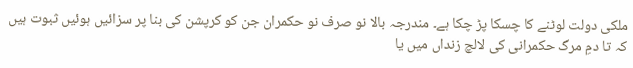ملکی دولت لوٹنے کا چسکا پڑ چکا ہے۔ مندرجہ بالا نو صرف نو حکمران جن کو کرپشن کی بنا پر سزائیں ہوئیں ثبوت ہیں کہ تا دمِ مرگ حکمرانی کی لالچ زنداں میں یا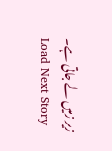زیر زمیں لے جاتی ہے۔
Load Next Story